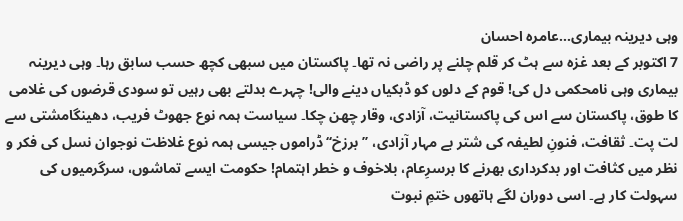وہی دیرینہ بیماری…عامرہ احسان
7 اکتوبر کے بعد غزہ سے ہٹ کر قلم چلنے پر راضی نہ تھا۔ پاکستان میں سبھی کچھ حسب سابق رہا۔ وہی دیرینہ بیماری وہی نامحکمی دل کی! قوم کے دلوں کو ڈبکیاں دینے والی! چہرے بدلتے بھی رہیں تو سودی قرضوں کی غلامی کا طوق، پاکستان سے اس کی پاکستانیت، آزادی، وقار چھن چکا۔ سیاست ہمہ نوع جھوٹ فریب، دھینگامشتی سے لت پت۔ ثقافت، فنونِ لطیفہ کی شتر بے مہار آزادی، ’’برزخ‘‘ ڈراموں جیسی ہمہ نوع غلاظت نوجوان نسل کی فکر و نظر میں کثافت اور بدکرداری بھرنے کا برسرِعام، بلاخوف و خطر اہتمام! حکومت ایسے تماشوں، سرگرمیوں کی سہولت کار ہے۔ اسی دوران لگے ہاتھوں ختمِ نبوت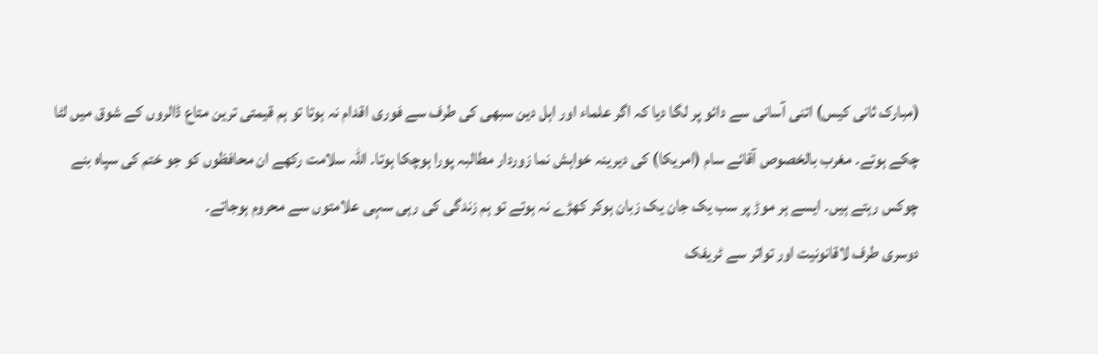(مبارک ثانی کیس) اتنی آسانی سے دائو پر لگا دیا کہ اگر علماء اور اہل دین سبھی کی طرف سے فوری اقدام نہ ہوتا تو ہم قیمتی ترین متاع ڈالروں کے شوق میں لٹا چکے ہوتے۔ مغرب بالخصوص آقائے سام (امریکا) کی دیرینہ خواہش نما زوردار مطالبہ پورا ہوچکا ہوتا۔ اللہ سلامت رکھے ان محافظوں کو جو ختم کی سپاہ بنے چوکس رہتے ہیں۔ ایسے ہر موڑ پر سب یک جان یک زبان ہوکر کھڑے نہ ہوتے تو ہم زندگی کی رہی سہی علامتوں سے محروم ہوجاتے۔
دوسری طرف لاقانونیت اور تواتر سے ٹریفک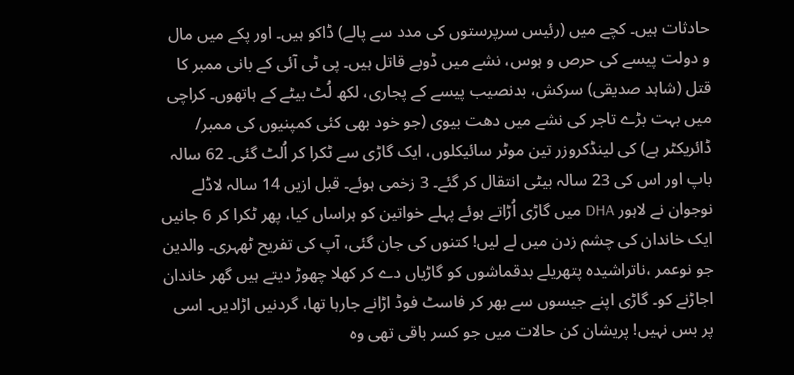حادثات ہیں۔ کچے میں (رئیس سرپرستوں کی مدد سے پالے) ڈاکو ہیں۔ اور پکے میں مال و دولت پیسے کی حرص و ہوس، نشے میں ڈوبے قاتل ہیں۔ پی ٹی آئی کے بانی ممبر کا قتل (شاہد صدیقی) سرکش، بدنصیب پیسے کے پجاری، لکھ لُٹ بیٹے کے ہاتھوں۔ کراچی میں بہت بڑے تاجر کی نشے میں دھت بیوی (جو خود بھی کئی کمپنیوں کی ممبر/ ڈائریکٹر ہے) کی لینڈکروزر تین موٹر سائیکلوں، ایک گاڑی سے ٹکرا کر اُلٹ گئی۔ 62 سالہ باپ اور اس کی 23 سالہ بیٹی انتقال کر گئے۔ 3 زخمی ہوئے۔ قبل ازیں 14 سالہ لاڈلے نوجوان نے لاہور DHA میں گاڑی اُڑاتے ہوئے پہلے خواتین کو ہراساں کیا، پھر ٹکرا کر 6 جانیں ایک خاندان کی چشم زدن میں لے لیں! کتنوں کی جان گئی، آپ کی تفریح ٹھہری۔ والدین جو نوعمر ،ناتراشیدہ پتھریلے بدقماشوں کو گاڑیاں دے کر کھلا چھوڑ دیتے ہیں گھر خاندان اجاڑنے کو۔ گاڑی اپنے جیسوں سے بھر کر فاسٹ فوڈ اڑانے جارہا تھا، گردنیں اڑادیں۔ اسی پر بس نہیں! پریشان کن حالات میں جو کسر باقی تھی وہ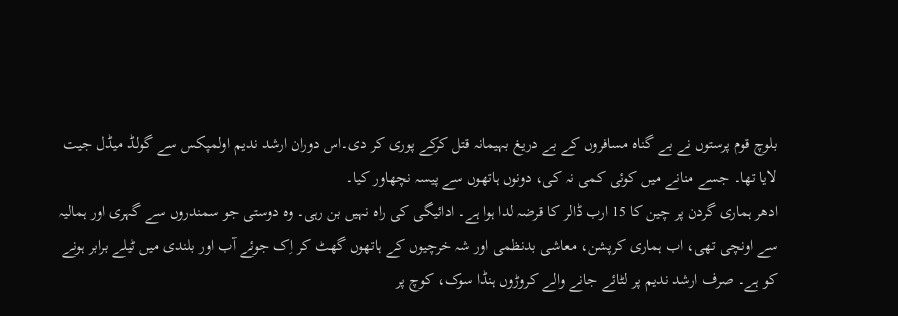بلوچ قوم پرستوں نے بے گناہ مسافروں کے بے دریغ بہیمانہ قتل کرکے پوری کر دی۔اس دوران ارشد ندیم اولمپکس سے گولڈ میڈل جیت لایا تھا۔ جسے منانے میں کوئی کمی نہ کی، دونوں ہاتھوں سے پیسہ نچھاور کیا۔
ادھر ہماری گردن پر چین کا 15 ارب ڈالر کا قرضہ لدا ہوا ہے۔ ادائیگی کی راہ نہیں بن رہی۔ وہ دوستی جو سمندروں سے گہری اور ہمالیہ سے اونچی تھی، اب ہماری کرپشن، معاشی بدنظمی اور شہ خرچیوں کے ہاتھوں گھٹ کر اِک جوئے آب اور بلندی میں ٹیلے برابر ہونے کو ہے۔ صرف ارشد ندیم پر لٹائے جانے والے کروڑوں ہنڈا سوک، کوچ پر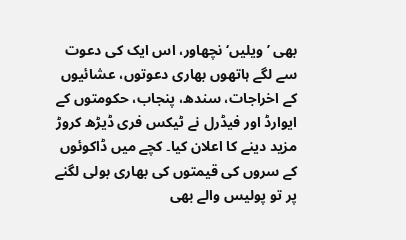بھی ’ویلیں‘ نچھاور، اس ایک کی دعوت سے لگے ہاتھوں بھاری دعوتوں، عشائیوں کے اخراجات، سندھ، پنجاب، حکومتوں کے ایوارڈ اور فیڈرل نے ٹیکس فری ڈیڑھ کروڑ مزید دینے کا اعلان کیا۔ کچے میں ڈاکوئوں کے سروں کی قیمتوں کی بھاری بولی لگنے پر تو پولیس والے بھی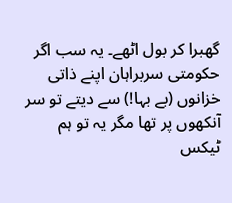گھبرا کر بول اٹھے۔ یہ سب اگر حکومتی سربراہان اپنے ذاتی خزانوں (بے بہا!) سے دیتے تو سر آنکھوں پر تھا مگر یہ تو ہم ٹیکس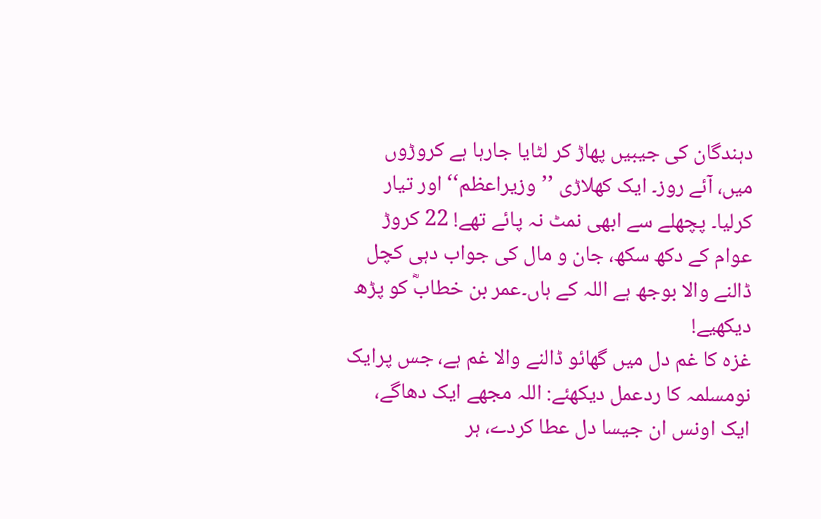دہندگان کی جیبیں پھاڑ کر لٹایا جارہا ہے کروڑوں میں، آئے روز۔ ایک کھلاڑی ’’وزیراعظم‘‘ اور تیار کرلیا۔ پچھلے سے ابھی نمٹ نہ پائے تھے! 22 کروڑ عوام کے دکھ سکھ، جان و مال کی جواب دہی کچل ڈالنے والا بوجھ ہے اللہ کے ہاں۔عمر بن خطابؓ کو پڑھ دیکھیے!
غزہ کا غم دل میں گھائو ڈالنے والا غم ہے، جس پرایک نومسلمہ کا ردعمل دیکھئے: اللہ مجھے ایک دھاگے، ایک اونس ان جیسا دل عطا کردے، ہر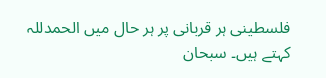فلسطینی ہر قربانی پر ہر حال میں الحمدللہ کہتے ہیں۔ سبحان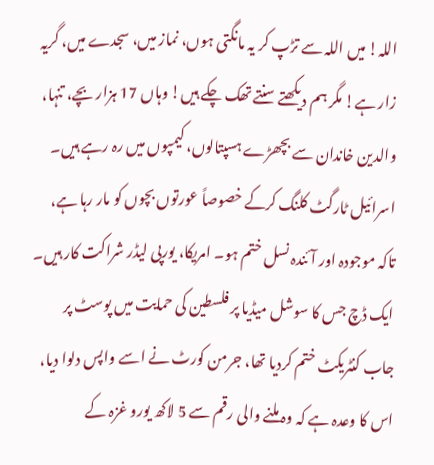اللہ! میں اللہ سے تڑپ کر یہ مانگتی ہوں، نماز میں، سجدے میں، گریہ زار ہے! مگر ہم دیکھتے سنتے تھک چکے ہیں! وہاں 17 ہزار بچے، تنہا، والدین خاندان سے بچھڑے ہسپتالوں، کیمپوں میں رہ رہے ہیں۔ اسرائیل ٹارگٹ کلنگ کرکے خصوصاً عورتوں بچوں کو مار رہا ہے، تاکہ موجودہ اور آئندہ نسل ختم ہو۔ امریکا، یورپی لیڈر شراکت کار ہیں۔ ایک ڈچ جس کا سوشل میڈیا پر فلسطین کی حمایت میں پوسٹ پر جاب کنٹریکٹ ختم کردیا تھا، جرمن کورٹ نے اسے واپس دلوا دیا، اس کا وعدہ ہے کہ وہ ملنے والی رقم سے 5 لاکھ یورو غزہ کے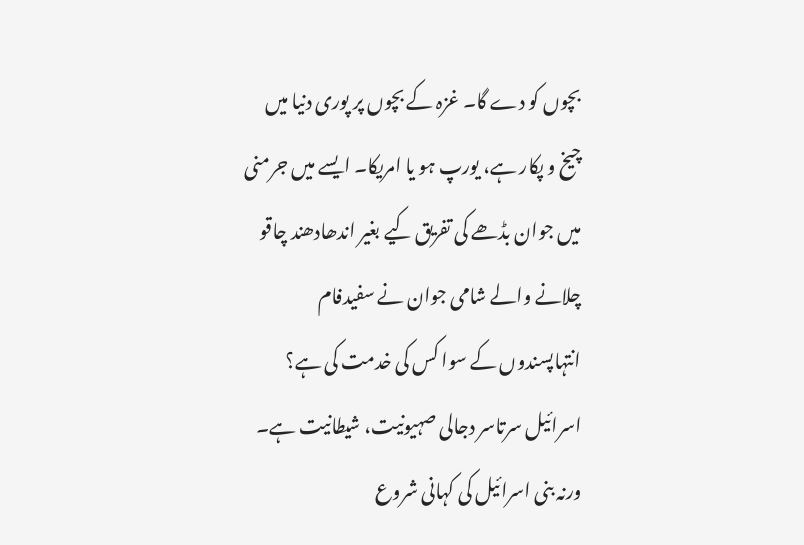بچوں کو دے گا۔ غزہ کے بچوں پر پوری دنیا میں چیخ و پکار ہے، یورپ ہو یا امریکا۔ ایسے میں جرمنی میں جوان بڈھے کی تفریق کیے بغیر اندھادھند چاقو چلانے والے شامی جوان نے سفیدفام انتہاپسندوں کے سوا کس کی خدمت کی ہے؟ اسرائیل سرتاسر دجالی صہیونیت، شیطانیت ہے۔ ورنہ بنی اسرائیل کی کہانی شروع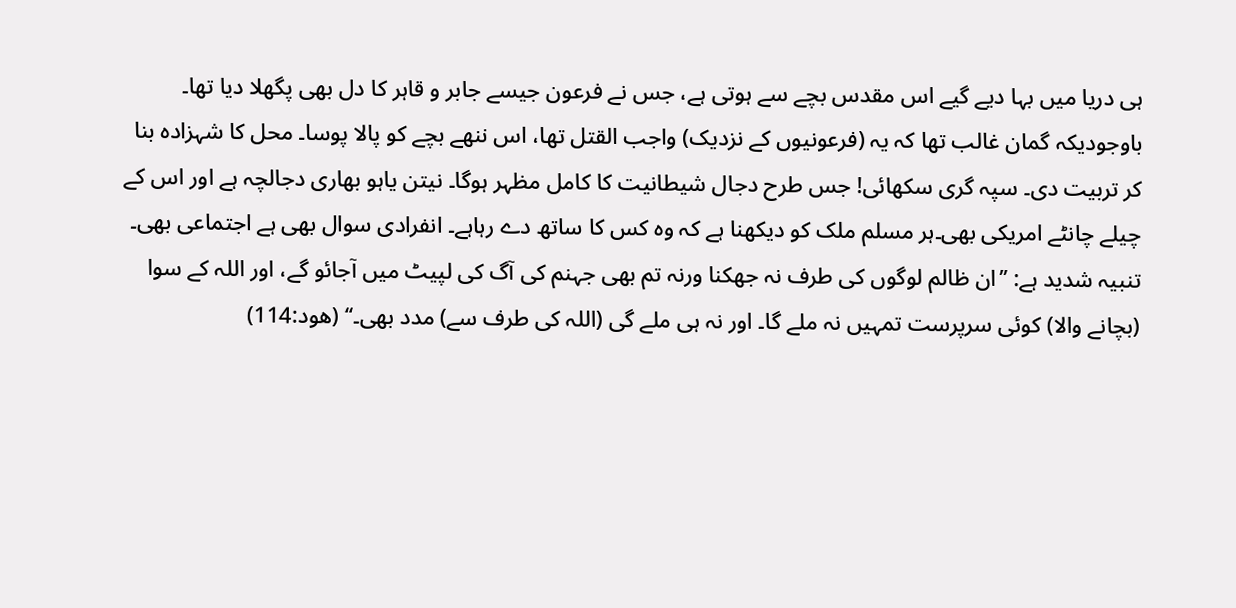ہی دریا میں بہا دیے گیے اس مقدس بچے سے ہوتی ہے، جس نے فرعون جیسے جابر و قاہر کا دل بھی پگھلا دیا تھا۔ باوجودیکہ گمان غالب تھا کہ یہ (فرعونیوں کے نزدیک) واجب القتل تھا، اس ننھے بچے کو پالا پوسا۔ محل کا شہزادہ بنا کر تربیت دی۔ سپہ گری سکھائی! جس طرح دجال شیطانیت کا کامل مظہر ہوگا۔ نیتن یاہو بھاری دجالچہ ہے اور اس کے چیلے چانٹے امریکی بھی۔ہر مسلم ملک کو دیکھنا ہے کہ وہ کس کا ساتھ دے رہاہے۔ انفرادی سوال بھی ہے اجتماعی بھی۔ تنبیہ شدید ہے: ’’ان ظالم لوگوں کی طرف نہ جھکنا ورنہ تم بھی جہنم کی آگ کی لپیٹ میں آجائو گے، اور اللہ کے سوا (بچانے والا) کوئی سرپرست تمہیں نہ ملے گا۔ اور نہ ہی ملے گی (اللہ کی طرف سے) مدد بھی۔‘‘ (ھود:114)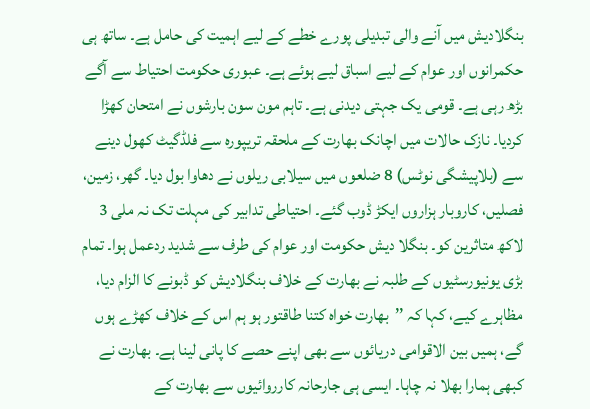بنگلادیش میں آنے والی تبدیلی پورے خطے کے لیے اہمیت کی حامل ہے۔ ساتھ ہی حکمرانوں اور عوام کے لیے اسباق لیے ہوئے ہے۔ عبوری حکومت احتیاط سے آگے بڑھ رہی ہے۔ قومی یک جہتی دیدنی ہے۔ تاہم مون سون بارشوں نے امتحان کھڑا کردیا۔ نازک حالات میں اچانک بھارت کے ملحقہ تریپورہ سے فلڈگیٹ کھول دینے سے (بلاپیشگی نوٹس) 8 ضلعوں میں سیلابی ریلوں نے دھاوا بول دیا۔ گھر، زمین، فصلیں، کاروبار ہزاروں ایکڑ ڈوب گئے۔ احتیاطی تدابیر کی مہلت تک نہ ملی 3 لاکھ متاثرین کو۔ بنگلا دیش حکومت اور عوام کی طرف سے شدید ردعمل ہوا۔ تمام بڑی یونیورسٹیوں کے طلبہ نے بھارت کے خلاف بنگلادیش کو ڈبونے کا الزام دیا، مظاہرے کیے، کہا کہ ’’بھارت خواہ کتنا طاقتور ہو ہم اس کے خلاف کھڑے ہوں گے، ہمیں بین الاقوامی دریائوں سے بھی اپنے حصے کا پانی لینا ہے۔ بھارت نے کبھی ہمارا بھلا نہ چاہا۔ ایسی ہی جارحانہ کارروائیوں سے بھارت کے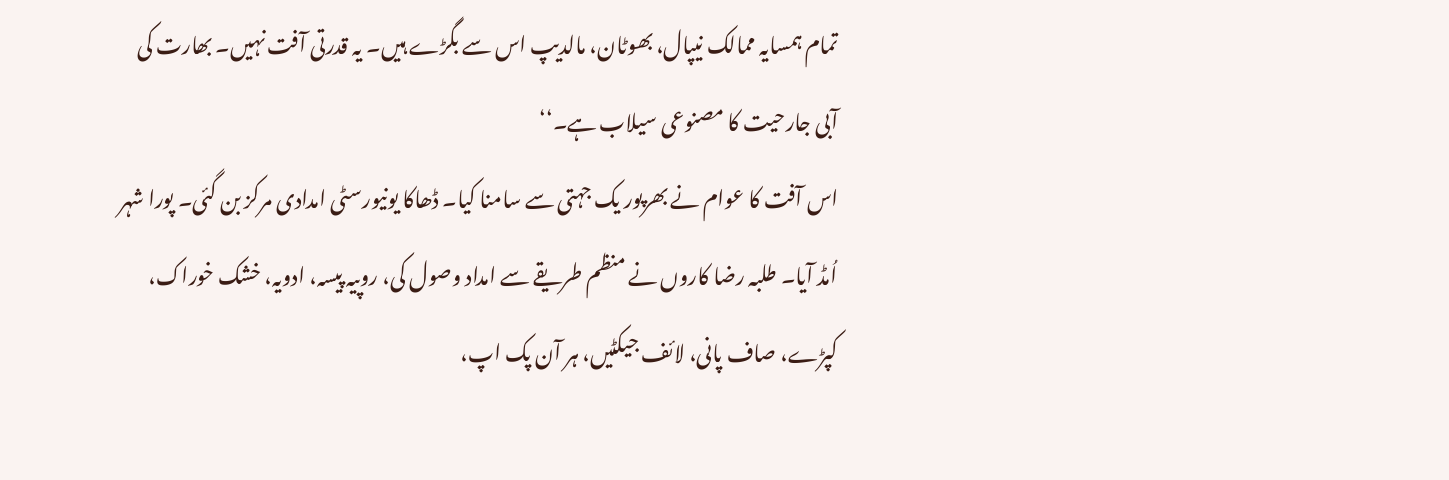تمام ہمسایہ ممالک نیپال، بھوٹان، مالدیپ اس سے بگڑے ہیں۔ یہ قدرتی آفت نہیں۔ بھارت کی آبی جارحیت کا مصنوعی سیلاب ہے۔‘‘
اس آفت کا عوام نے بھرپور یک جہتی سے سامنا کیا۔ ڈھاکا یونیورسٹی امدادی مرکز بن گئی۔ پورا شہر اُمڈ آیا۔ طلبہ رضا کاروں نے منظم طریقے سے امداد وصول کی، روپیہ پیسہ، ادویہ، خشک خوراک، کپڑے، صاف پانی، لائف جیکٹیں، ہر آن پک اپ،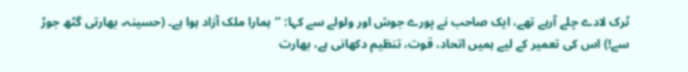ٹرک لادے چلے آرہے تھے، ایک صاحب نے پورے جوش اور ولولے سے کہا: ’’ہمارا ملک آزاد ہوا ہے۔ (حسینہ، بھارتی گٹھ جوڑ سے!) اس کی تعمیر کے لیے ہمیں اتحاد، قوت، تنظیم دکھانی ہے، بھارت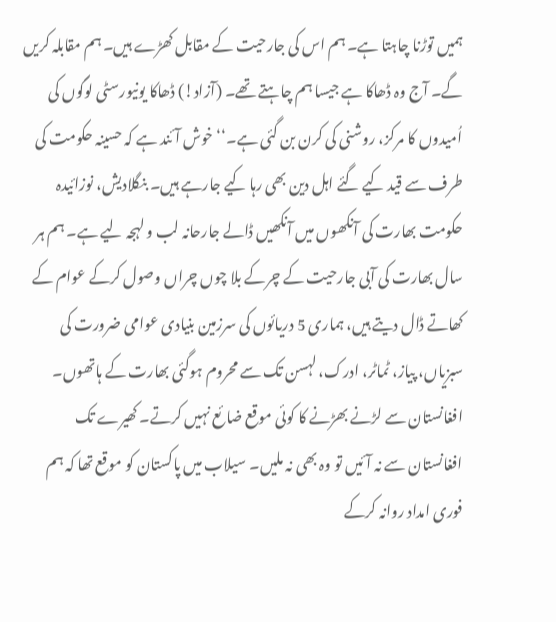ہمیں توڑنا چاہتا ہے۔ ہم اس کی جارحیت کے مقابل کھڑے ہیں۔ ہم مقابلہ کریں گے۔ آج وہ ڈھاکا ہے جیسا ہم چاہتے تھے۔ (آزاد!) ڈھاکا یونیورسٹی لوگوں کی اُمیدوں کا مرکز، روشنی کی کرن بن گئی ہے۔‘‘ خوش آئند ہے کہ حسینہ حکومت کی طرف سے قید کیے گئے اہل دین بھی رہا کیے جارہے ہیں۔ بنگلادیش، نوزائیدہ حکومت بھارت کی آنکھوں میں آنکھیں ڈالے جارحانہ لب و لہجہ لیے ہے۔ ہم ہر سال بھارت کی آبی جارحیت کے چرکے بلا چوں چراں وصول کرکے عوام کے کھاتے ڈال دیتے ہیں، ہماری 5 دریائوں کی سرزمین بنیادی عوامی ضرورت کی سبزیاں، پیاز، ٹماٹر، ادرک، لہسن تک سے محروم ہوگئی بھارت کے ہاتھوں۔ افغانستان سے لڑنے بھڑنے کا کوئی موقع ضا ئع نہیں کرتے۔ کھیرے تک افغانستان سے نہ آئیں تو وہ بھی نہ ملیں۔ سیلاب میں پاکستان کو موقع تھا کہ ہم فوری امداد روانہ کرکے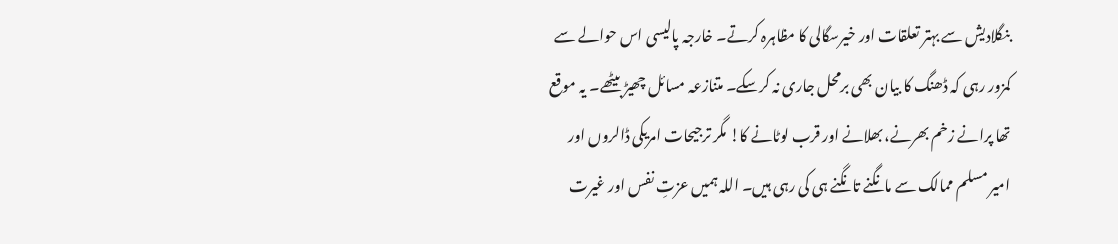بنگلادیش سے بہتر تعلقات اور خیرسگالی کا مظاہرہ کرتے۔ خارجہ پالیسی اس حوالے سے کمزور رہی کہ ڈھنگ کا بیان بھی برمحل جاری نہ کرسکے۔ متنازعہ مسائل چھیڑ بیٹھے۔ یہ موقع تھا پرانے زخم بھرنے، بھلانے اور قرب لوٹانے کا! مگر ترجیحات امریکی ڈالروں اور امیر مسلم ممالک سے مانگنے تانگنے ہی کی رہی ہیں۔ اللہ ہمیں عزتِ نفس اور غیرت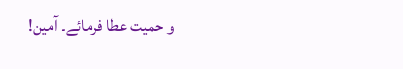و حمیت عطا فرمائے۔ آمین!